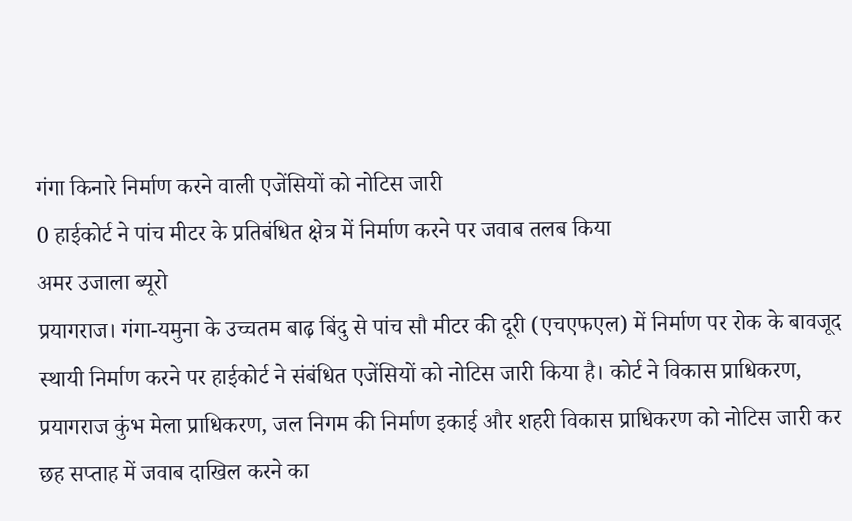गंगा किनारे निर्माण करने वाली एजेंसियों को नोटिस जारी
0 हाईकोर्ट ने पांच मीटर के प्रतिबंधित क्षेत्र में निर्माण करने पर जवाब तलब किया
अमर उजाला ब्यूरो
प्रयागराज। गंगा-यमुना के उच्चतम बाढ़ बिंदु से पांच सौ मीटर की दूरी (एचएफएल) में निर्माण पर रोक के बावजूद स्थायी निर्माण करने पर हाईकोर्ट ने संबंधित एजेंसियों को नोटिस जारी किया है। कोर्ट ने विकास प्राधिकरण, प्रयागराज कुंभ मेला प्राधिकरण, जल निगम की निर्माण इकाई और शहरी विकास प्राधिकरण को नोटिस जारी कर छह सप्ताह में जवाब दाखिल करने का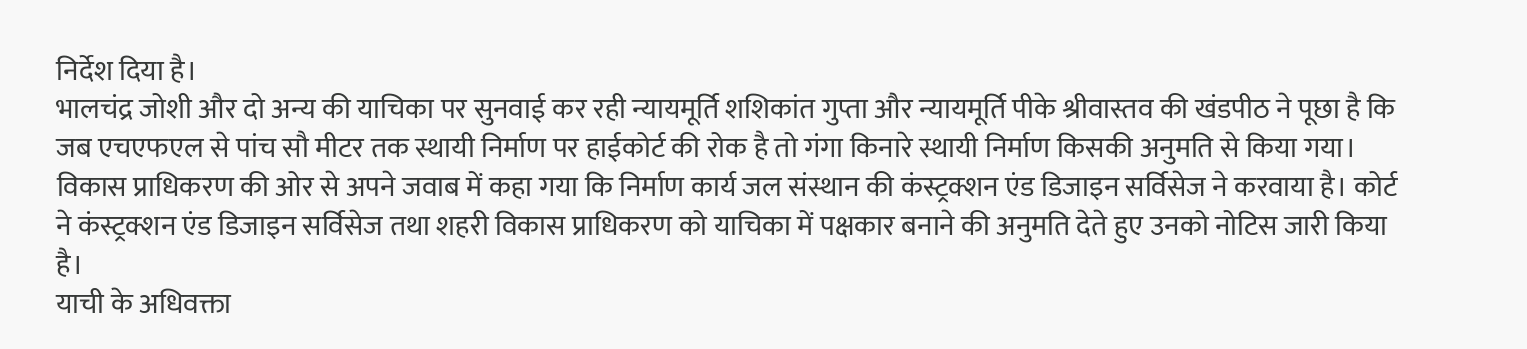निर्देश दिया है।
भालचंद्र जोशी और दो अन्य की याचिका पर सुनवाई कर रही न्यायमूर्ति शशिकांत गुप्ता और न्यायमूर्ति पीके श्रीवास्तव की खंडपीठ ने पूछा है कि जब एचएफएल से पांच सौ मीटर तक स्थायी निर्माण पर हाईकोर्ट की रोक है तो गंगा किनारे स्थायी निर्माण किसकी अनुमति से किया गया। विकास प्राधिकरण की ओर से अपने जवाब में कहा गया कि निर्माण कार्य जल संस्थान की कंस्ट्रक्शन एंड डिजाइन सर्विसेज ने करवाया है। कोर्ट ने कंस्ट्रक्शन एंड डिजाइन सर्विसेज तथा शहरी विकास प्राधिकरण को याचिका में पक्षकार बनाने की अनुमति देते हुए उनको नोटिस जारी किया है।
याची के अधिवक्ता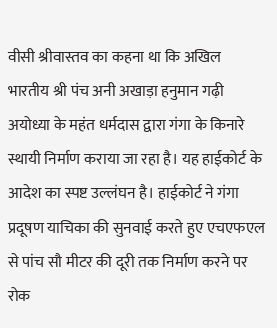वीसी श्रीवास्तव का कहना था कि अखिल भारतीय श्री पंच अनी अखाड़ा हनुमान गढ़ी अयोध्या के महंत धर्मदास द्वारा गंगा के किनारे स्थायी निर्माण कराया जा रहा है। यह हाईकोर्ट के आदेश का स्पष्ट उल्लंघन है। हाईकोर्ट ने गंगा प्रदूषण याचिका की सुनवाई करते हुए एचएफएल से पांच सौ मीटर की दूरी तक निर्माण करने पर रोक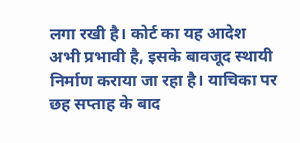लगा रखी है। कोर्ट का यह आदेश अभी प्रभावी है, इसके बावजूद स्थायी निर्माण कराया जा रहा है। याचिका पर छह सप्ताह के बाद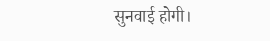सुनवाई होगी।